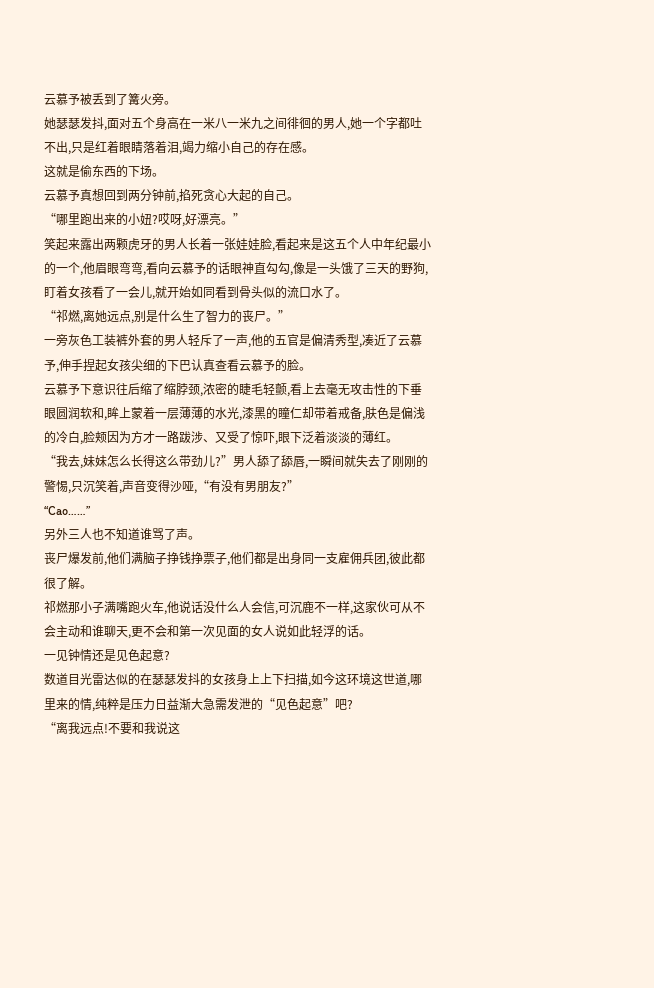云慕予被丢到了篝火旁。
她瑟瑟发抖,面对五个身高在一米八一米九之间徘徊的男人,她一个字都吐不出,只是红着眼睛落着泪,竭力缩小自己的存在感。
这就是偷东西的下场。
云慕予真想回到两分钟前,掐死贪心大起的自己。
“哪里跑出来的小妞?哎呀,好漂亮。”
笑起来露出两颗虎牙的男人长着一张娃娃脸,看起来是这五个人中年纪最小的一个,他眉眼弯弯,看向云慕予的话眼神直勾勾,像是一头饿了三天的野狗,盯着女孩看了一会儿,就开始如同看到骨头似的流口水了。
“祁燃,离她远点,别是什么生了智力的丧尸。”
一旁灰色工装裤外套的男人轻斥了一声,他的五官是偏清秀型,凑近了云慕予,伸手捏起女孩尖细的下巴认真查看云慕予的脸。
云慕予下意识往后缩了缩脖颈,浓密的睫毛轻颤,看上去毫无攻击性的下垂眼圆润软和,眸上蒙着一层薄薄的水光,漆黑的瞳仁却带着戒备,肤色是偏浅的冷白,脸颊因为方才一路跋涉、又受了惊吓,眼下泛着淡淡的薄红。
“我去,妹妹怎么长得这么带劲儿?”男人舔了舔唇,一瞬间就失去了刚刚的警惕,只沉笑着,声音变得沙哑,“有没有男朋友?”
“Cao……”
另外三人也不知道谁骂了声。
丧尸爆发前,他们满脑子挣钱挣票子,他们都是出身同一支雇佣兵团,彼此都很了解。
祁燃那小子满嘴跑火车,他说话没什么人会信,可沉鹿不一样,这家伙可从不会主动和谁聊天,更不会和第一次见面的女人说如此轻浮的话。
一见钟情还是见色起意?
数道目光雷达似的在瑟瑟发抖的女孩身上上下扫描,如今这环境这世道,哪里来的情,纯粹是压力日益渐大急需发泄的“见色起意”吧?
“离我远点!不要和我说这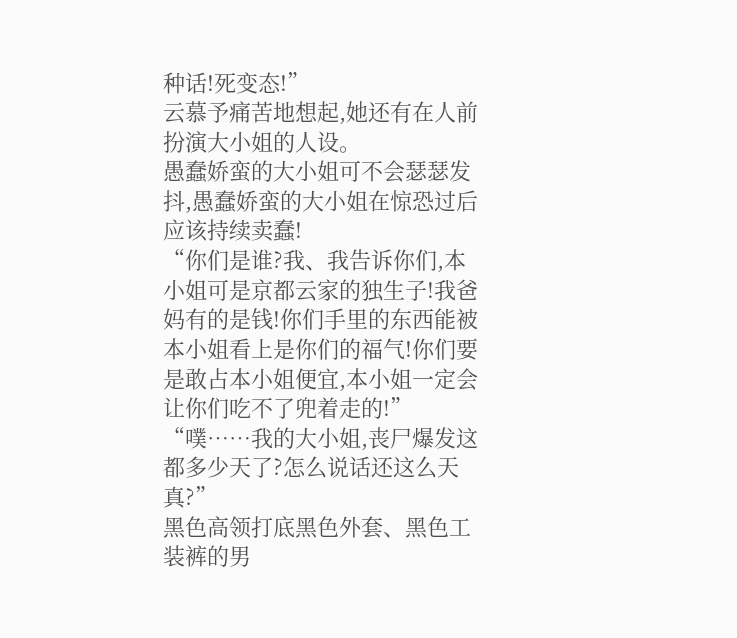种话!死变态!”
云慕予痛苦地想起,她还有在人前扮演大小姐的人设。
愚蠢娇蛮的大小姐可不会瑟瑟发抖,愚蠢娇蛮的大小姐在惊恐过后应该持续卖蠢!
“你们是谁?我、我告诉你们,本小姐可是京都云家的独生子!我爸妈有的是钱!你们手里的东西能被本小姐看上是你们的福气!你们要是敢占本小姐便宜,本小姐一定会让你们吃不了兜着走的!”
“噗……我的大小姐,丧尸爆发这都多少天了?怎么说话还这么天真?”
黑色高领打底黑色外套、黑色工装裤的男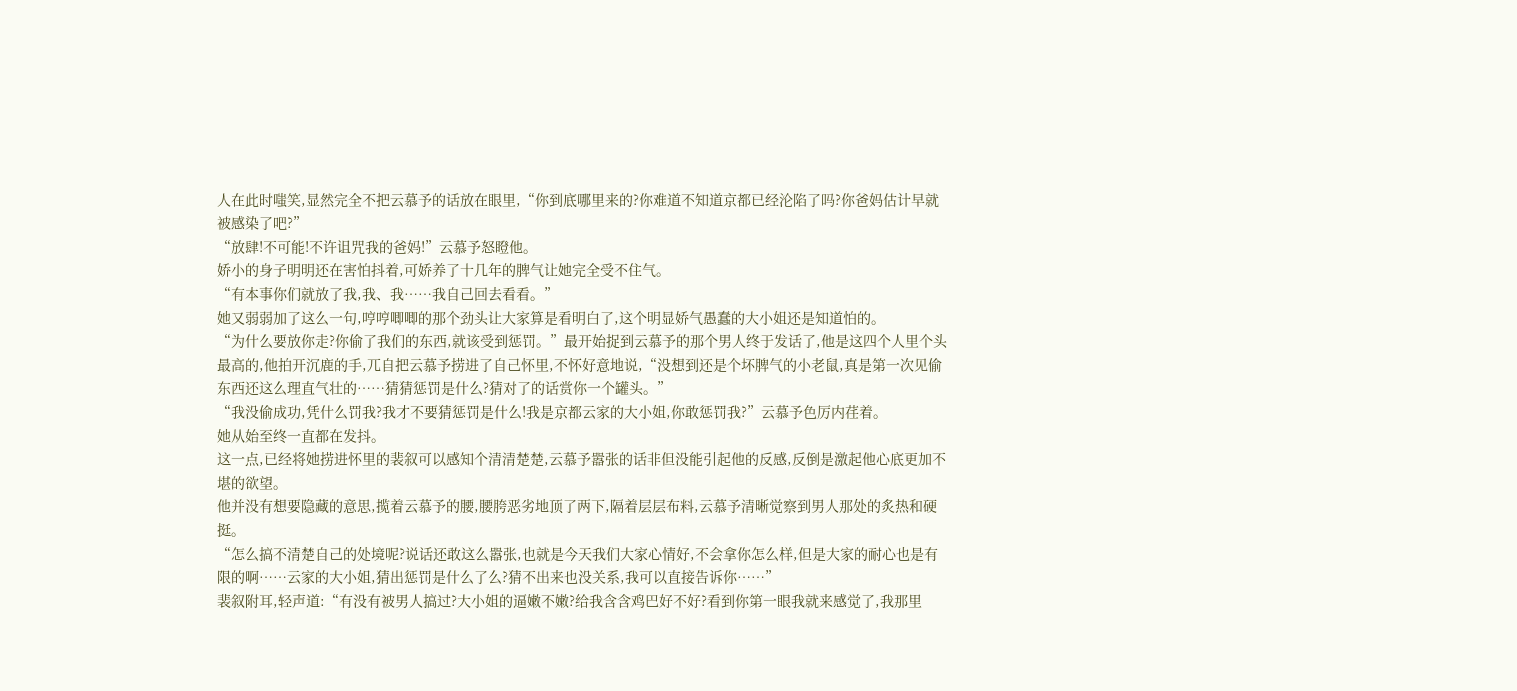人在此时嗤笑,显然完全不把云慕予的话放在眼里,“你到底哪里来的?你难道不知道京都已经沦陷了吗?你爸妈估计早就被感染了吧?”
“放肆!不可能!不许诅咒我的爸妈!”云慕予怒瞪他。
娇小的身子明明还在害怕抖着,可娇养了十几年的脾气让她完全受不住气。
“有本事你们就放了我,我、我……我自己回去看看。”
她又弱弱加了这么一句,哼哼唧唧的那个劲头让大家算是看明白了,这个明显娇气愚蠢的大小姐还是知道怕的。
“为什么要放你走?你偷了我们的东西,就该受到惩罚。”最开始捉到云慕予的那个男人终于发话了,他是这四个人里个头最高的,他拍开沉鹿的手,兀自把云慕予捞进了自己怀里,不怀好意地说,“没想到还是个坏脾气的小老鼠,真是第一次见偷东西还这么理直气壮的……猜猜惩罚是什么?猜对了的话赏你一个罐头。”
“我没偷成功,凭什么罚我?我才不要猜惩罚是什么!我是京都云家的大小姐,你敢惩罚我?”云慕予色厉内荏着。
她从始至终一直都在发抖。
这一点,已经将她捞进怀里的裴叙可以感知个清清楚楚,云慕予嚣张的话非但没能引起他的反感,反倒是激起他心底更加不堪的欲望。
他并没有想要隐藏的意思,揽着云慕予的腰,腰胯恶劣地顶了两下,隔着层层布料,云慕予清晰觉察到男人那处的炙热和硬挺。
“怎么搞不清楚自己的处境呢?说话还敢这么嚣张,也就是今天我们大家心情好,不会拿你怎么样,但是大家的耐心也是有限的啊……云家的大小姐,猜出惩罚是什么了么?猜不出来也没关系,我可以直接告诉你……”
裴叙附耳,轻声道:“有没有被男人搞过?大小姐的逼嫩不嫩?给我含含鸡巴好不好?看到你第一眼我就来感觉了,我那里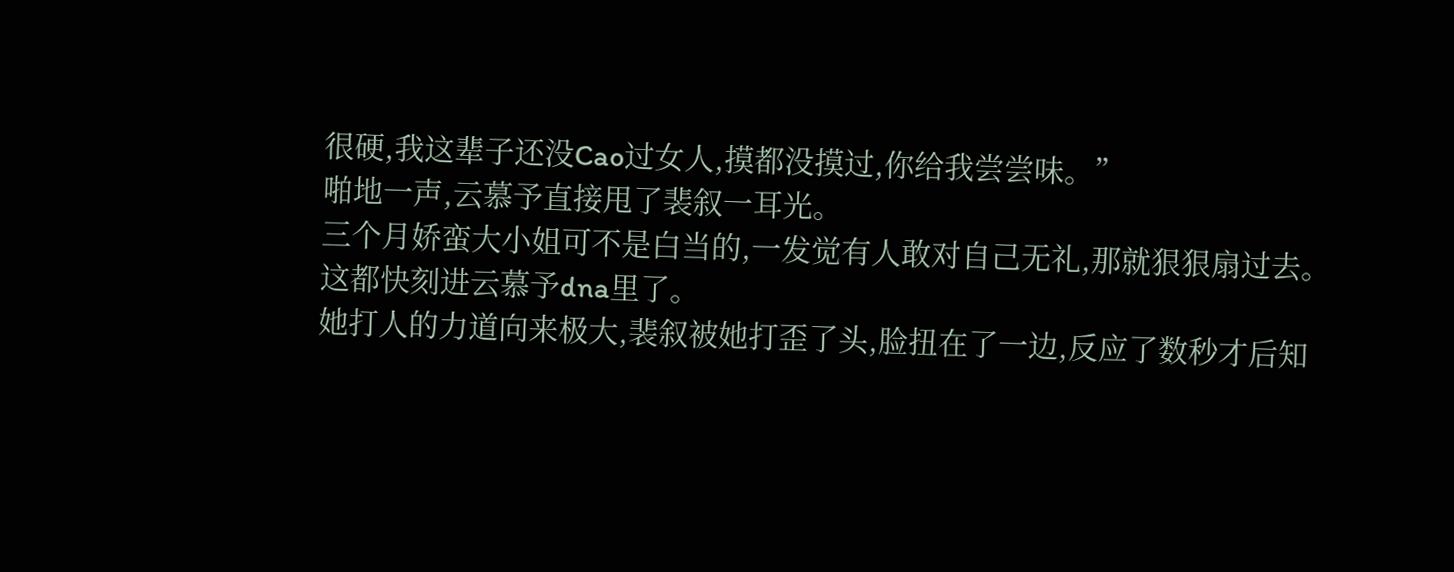很硬,我这辈子还没Cao过女人,摸都没摸过,你给我尝尝味。”
啪地一声,云慕予直接甩了裴叙一耳光。
三个月娇蛮大小姐可不是白当的,一发觉有人敢对自己无礼,那就狠狠扇过去。
这都快刻进云慕予dna里了。
她打人的力道向来极大,裴叙被她打歪了头,脸扭在了一边,反应了数秒才后知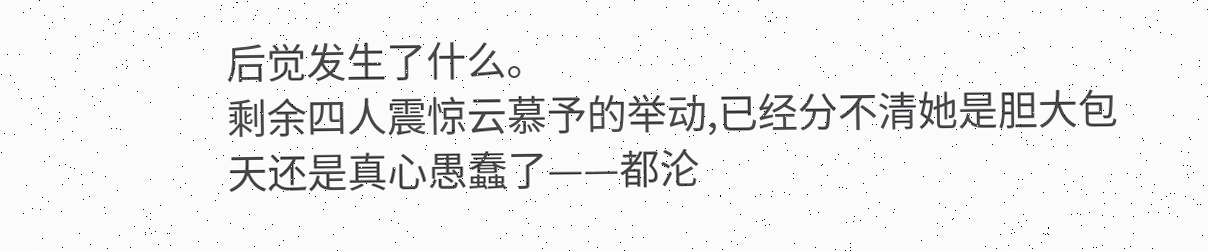后觉发生了什么。
剩余四人震惊云慕予的举动,已经分不清她是胆大包天还是真心愚蠢了——都沦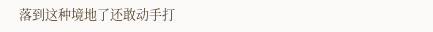落到这种境地了还敢动手打